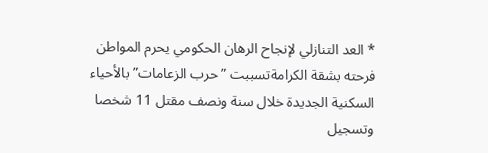* العد التنازلي لإنجاح الرهان الحكومي يحرم المواطن فرحته بشقة الكرامةتسببت ”حرب الزعامات” بالأحياء السكنية الجديدة خلال سنة ونصف مقتل 11 شخصا وتسجيل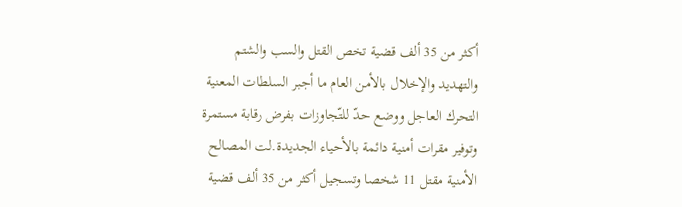أكثر من 35 ألف قضية تخص القتل والسب والشتم والتهديد والإخلال بالأمن العام ما أجبر السلطات المعنية التحرك العاجل ووضع حدّ للتّجاوزات بفرض رقابة مستمرة وتوفير مقرات أمنية دائمة بالأحياء الجديدة.لت المصالح الأمنية مقتل 11 شخصا وتسجيل أكثر من 35 ألف قضية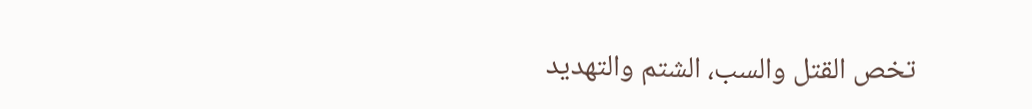تخص القتل والسب، الشتم والتهديد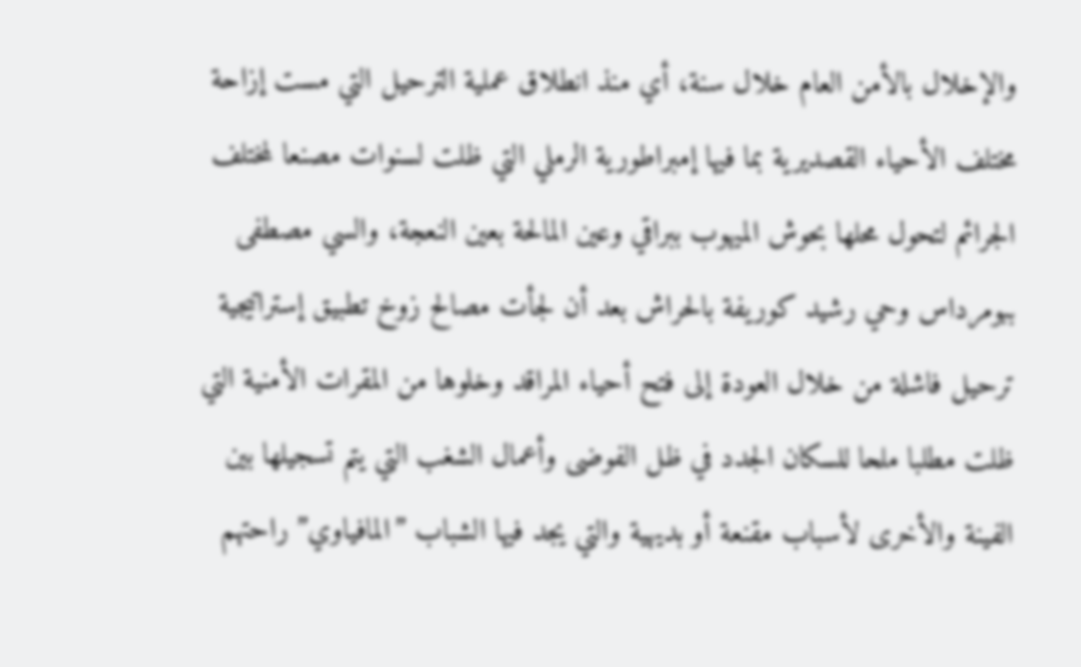والإخلال بالأمن العام خلال سنة، أي منذ انطلاق عملية الترحيل التي مست إزاحة مختلف الأحياء القصديرية بما فيها إمبراطورية الرملي التي ظلت لسنوات مصنعا لمختلف الجرائم لتحول محلها بحوش الميهوب ببراقي وعين المالحة بعين النعجة، والسي مصطفى ببومرداس وحي رشيد كوريفة بالحراش بعد أن لجأت مصالح زوخ تطبيق إستراتيجية ترحيل فاشلة من خلال العودة إلى فتح أحياء المراقد وخلوها من المقرات الأمنية التي ظلت مطلبا ملحا للسكان الجدد في ظل الفوضى وأعمال الشغب التي يتم تسجيلها بين الفينة والأخرى لأسباب مقنعة أو بديهية والتي يجد فيها الشباب ”المافياوي” راحتهم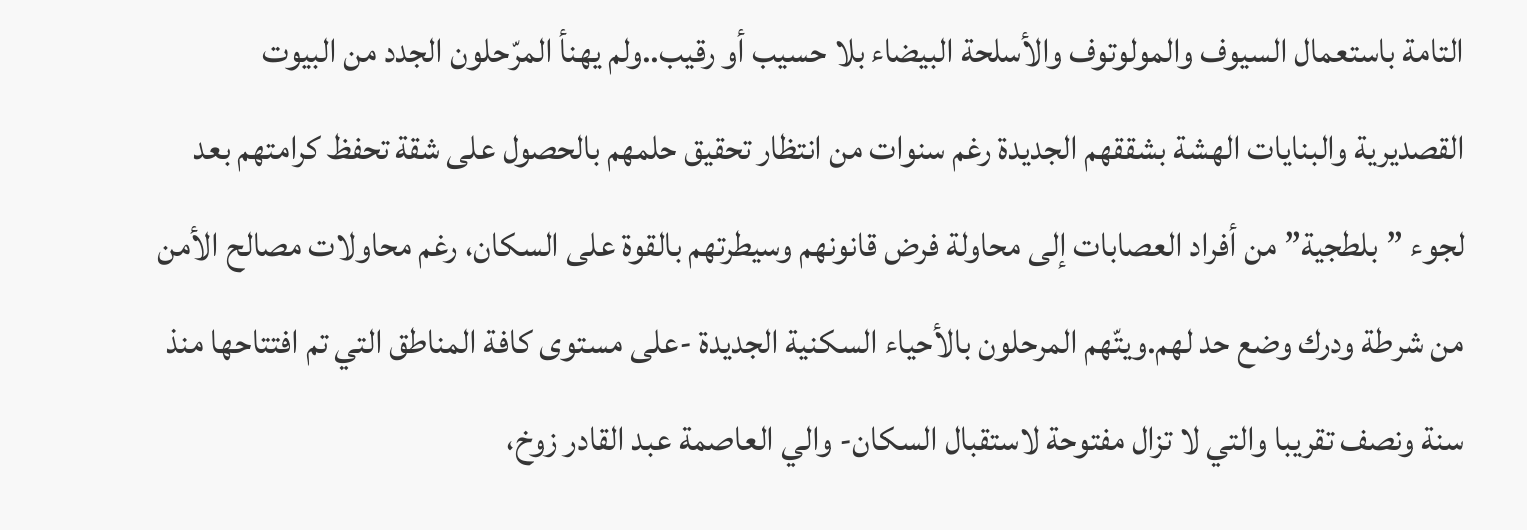التامة باستعمال السيوف والمولوتوف والأسلحة البيضاء بلا حسيب أو رقيب..ولم يهنأ المرّحلون الجدد من البيوت القصديرية والبنايات الهشة بشققهم الجديدة رغم سنوات من انتظار تحقيق حلمهم بالحصول على شقة تحفظ كرامتهم بعد لجوء ”بلطجية” من أفراد العصابات إلى محاولة فرض قانونهم وسيطرتهم بالقوة على السكان، رغم محاولات مصالح الأمن من شرطة ودرك وضع حد لهم.ويتّهم المرحلون بالأحياء السكنية الجديدة -على مستوى كافة المناطق التي تم افتتاحها منذ سنة ونصف تقريبا والتي لا تزال مفتوحة لاستقبال السكان- والي العاصمة عبد القادر زوخ،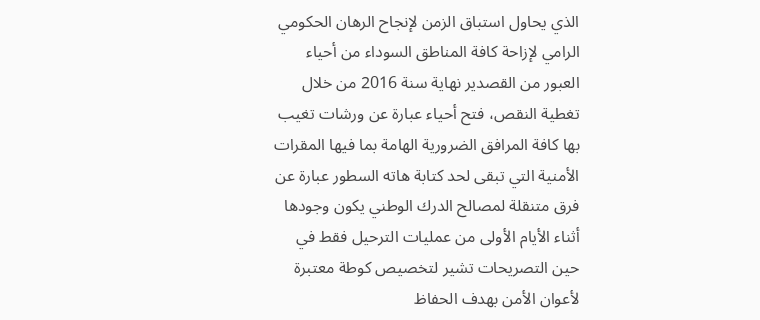الذي يحاول استباق الزمن لإنجاح الرهان الحكومي الرامي لإزاحة كافة المناطق السوداء من أحياء العبور من القصدير نهاية سنة 2016 من خلال تغطية النقص، فتح أحياء عبارة عن ورشات تغيب بها كافة المرافق الضرورية الهامة بما فيها المقرات الأمنية التي تبقى لحد كتابة هاته السطور عبارة عن فرق متنقلة لمصالح الدرك الوطني يكون وجودها أثناء الأيام الأولى من عمليات الترحيل فقط في حين التصريحات تشير لتخصيص كوطة معتبرة لأعوان الأمن بهدف الحفاظ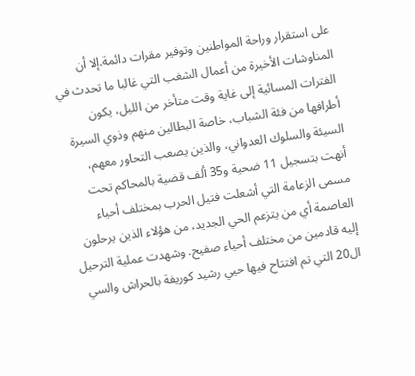على استقرار وراحة المواطنين وتوفير مقرات دائمة.إلا أن المناوشات الأخيرة من أعمال الشغب التي غالبا ما تحدث في الفترات المسائية إلى غاية وقت متأخر من الليل، يكون أطرافها من فئة الشباب، خاصة البطالين منهم وذوي السيرة السيئة والسلوك العدواني، والذين يصعب التحاور معهم، أنهت بتسجيل 11 ضحية و35 ألف قضية بالمحاكم تحت مسمى الزعامة التي أشعلت فتيل الحرب بمختلف أحياء العاصمة أي من يتزعم الحي الجديد، من هؤلاء الذين يرحلون إليه قادمين من مختلف أحياء صفيح. وشهدت عملية الترحيل ال20 التي تم افتتاح فيها حيي رشيد كوريفة بالحراش والسي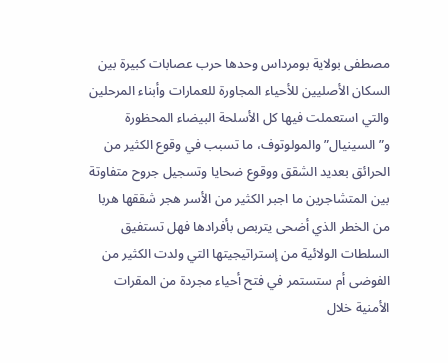مصطفى بولاية بومرداس وحدها حرب عصابات كبيرة بين السكان الأصليين للأحياء المجاورة للعمارات وأبناء المرحلين والتي استعملت فيها كل الأسلحة البيضاء المحظورة و”السينيال” والمولوتوف، ما تسبب في وقوع الكثير من الحرائق بعديد الشقق ووقوع ضحايا وتسجيل جروح متفاوتة بين المتشاجرين ما اجبر الكثير من الأسر هجر شققها هربا من الخطر الذي أضحى يتربص بأفرادها فهل تستفيق السلطات الولائية من إستراتيجيتها التي ولدت الكثير من الفوضى أم ستستمر في فتح أحياء مجردة من المقرات الأمنية خلال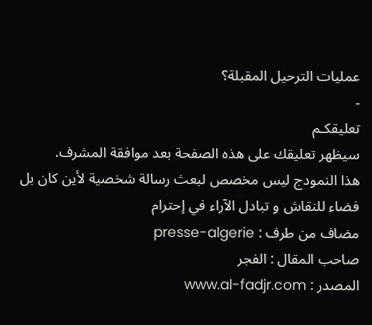عمليات الترحيل المقبلة؟
-
تعليقكـم
سيظهر تعليقك على هذه الصفحة بعد موافقة المشرف.
هذا النمودج ليس مخصص لبعث رسالة شخصية لأين كان بل فضاء للنقاش و تبادل الآراء في إحترام
مضاف من طرف : presse-algerie
صاحب المقال : الفجر
المصدر : www.al-fadjr.com